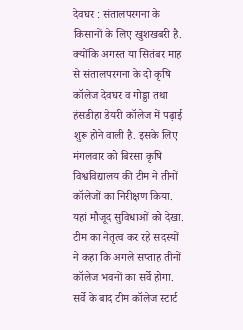देवघर : संतालपरगना के किसानों के लिए खुशखबरी है. क्योंकि अगस्त या सितंबर माह से संतालपरगना के दो कृषि कॉलेज देवघर व गोड्डा तथा हंसडीहा डेयरी कॉलेज में पढ़ाई शुरू होने वाली है. इसके लिए मंगलवार को बिरसा कृषि विश्वविद्यालय की टीम ने तीनों कॉलेजों का निरीक्षण किया. यहां मौजूद सुविधाओं को देखा.
टीम का नेतृत्व कर रहे सदस्यों ने कहा कि अगले सप्ताह तीनों कॉलेज भवनों का सर्वे होगा. सर्वे के बाद टीम कॉलेज स्टार्ट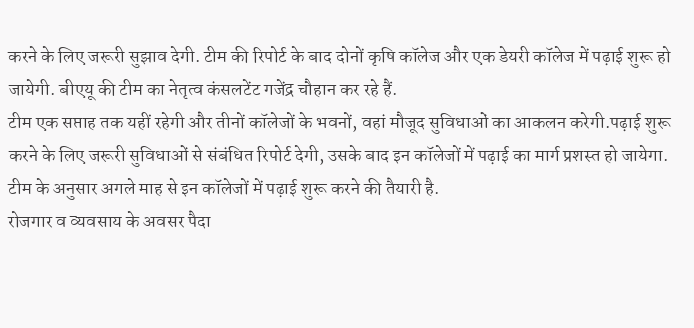करने के लिए जरूरी सुझाव देगी. टीम की रिपोर्ट के बाद दोनों कृषि कॉलेज और एक डेयरी कॉलेज में पढ़ाई शुरू हो जायेगी. बीएयू की टीम का नेतृत्व कंसलटेंट गजेंद्र चौहान कर रहे हैं.
टीम एक सप्ताह तक यहीं रहेगी और तीनों कॉलेजों के भवनों, वहां मौजूद सुविधाओं का आकलन करेगी.पढ़ाई शुरू करने के लिए जरूरी सुविधाओं से संबंधित रिपोर्ट देगी, उसके बाद इन कॉलेजों में पढ़ाई का मार्ग प्रशस्त हो जायेगा. टीम के अनुसार अगले माह से इन कॉलेजों में पढ़ाई शुरू करने की तैयारी है.
रोजगार व व्यवसाय के अवसर पैदा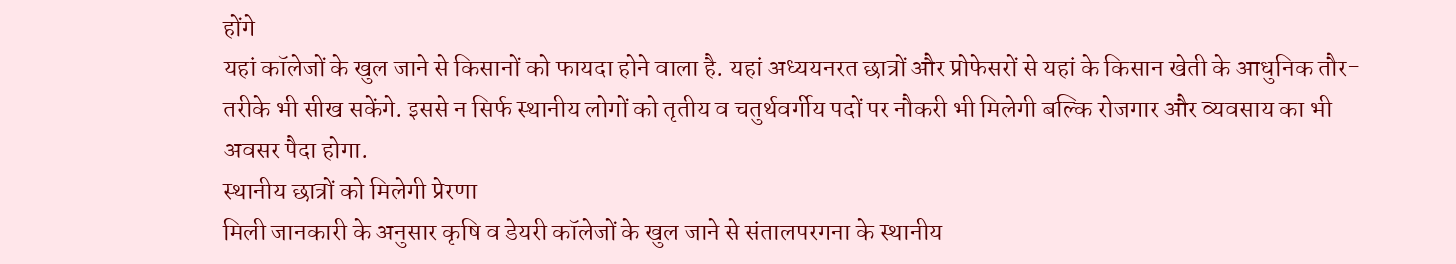होंगे
यहां कॉलेजों के खुल जाने से किसानों को फायदा होने वाला है. यहां अध्ययनरत छात्रों और प्रोफेसरों से यहां के किसान खेती के आधुनिक तौर-तरीके भी सीख सकेंगे. इससे न सिर्फ स्थानीय लोगों को तृतीय व चतुर्थवर्गीय पदों पर नौकरी भी मिलेगी बल्कि रोजगार और व्यवसाय का भी अवसर पैदा होगा.
स्थानीय छात्रों को मिलेगी प्रेरणा
मिली जानकारी के अनुसार कृषि व डेयरी कॉलेजों के खुल जाने से संतालपरगना के स्थानीय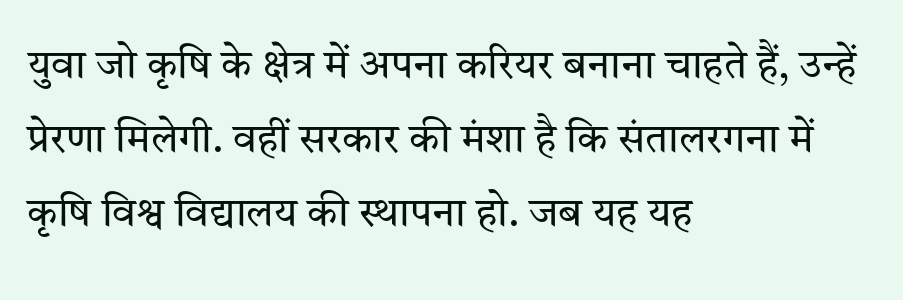युवा जो कृषि के क्षेत्र में अपना करियर बनाना चाहते हैं, उन्हें प्रेरणा मिलेगी. वहीं सरकार की मंशा है कि संतालरगना में कृषि विश्व विद्यालय की स्थापना हो. जब यह यह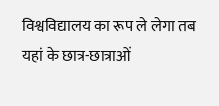विश्वविद्यालय का रूप ले लेगा तब यहां के छात्र-छात्राओं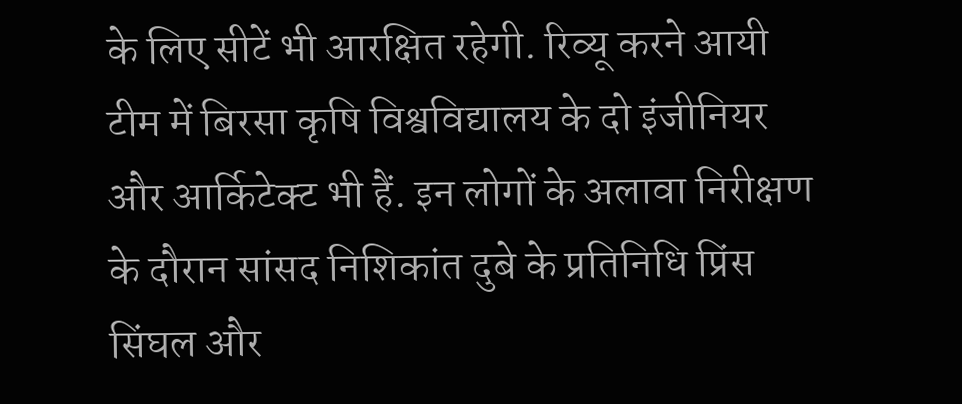के लिए सीटें भी आरक्षित रहेगी. रिव्यू करने आयी टीम में बिरसा कृषि विश्वविद्यालय के दो इंजीनियर और आर्किटेक्ट भी हैं. इन लोगों के अलावा निरीक्षण के दौरान सांसद निशिकांत दुबे के प्रतिनिधि प्रिंस सिंघल और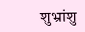शुभ्रांशु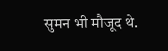सुमन भी मौजूद थे.